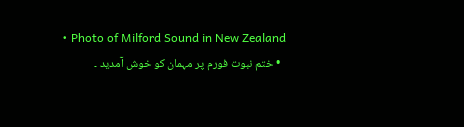• Photo of Milford Sound in New Zealand
  • ختم نبوت فورم پر مہمان کو خوش آمدید ۔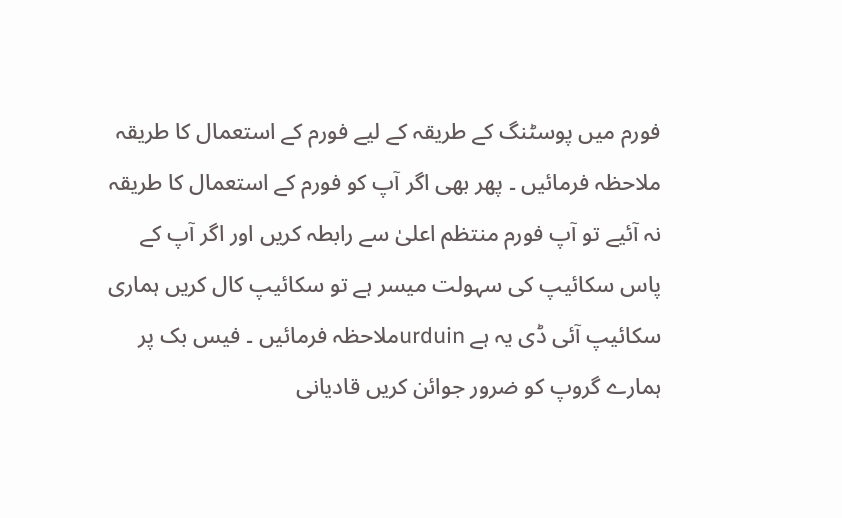فورم میں پوسٹنگ کے طریقہ کے لیے فورم کے استعمال کا طریقہ ملاحظہ فرمائیں ۔ پھر بھی اگر آپ کو فورم کے استعمال کا طریقہ نہ آئیے تو آپ فورم منتظم اعلیٰ سے رابطہ کریں اور اگر آپ کے پاس سکائیپ کی سہولت میسر ہے تو سکائیپ کال کریں ہماری سکائیپ آئی ڈی یہ ہے urduinملاحظہ فرمائیں ۔ فیس بک پر ہمارے گروپ کو ضرور جوائن کریں قادیانی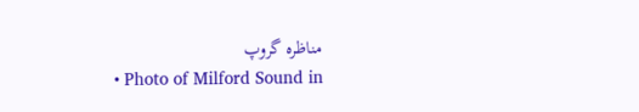مناظرہ گروپ
  • Photo of Milford Sound in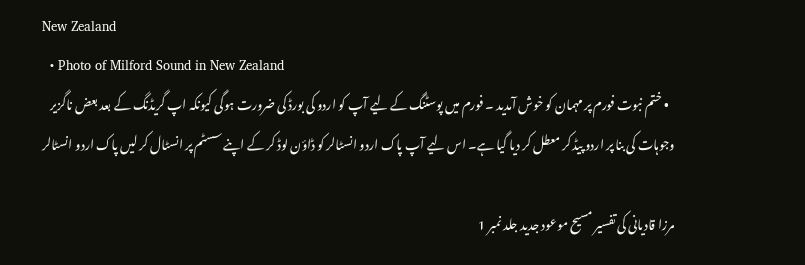New Zealand
  • Photo of Milford Sound in New Zealand
  • ختم نبوت فورم پر مہمان کو خوش آمدید ۔ فورم میں پوسٹنگ کے لیے آپ کو اردو کی بورڈ کی ضرورت ہوگی کیونکہ اپ گریڈنگ کے بعد بعض ناگزیر وجوہات کی بنا پر اردو پیڈ کر معطل کر دیا گیا ہے۔ اس لیے آپ پاک اردو انسٹالر کو ڈاؤن لوڈ کر کے اپنے سسٹم پر انسٹال کر لیں پاک اردو انسٹالر

مرزا قادیانی کی تفسیر مسیح موعود جدید جلد نمبر 1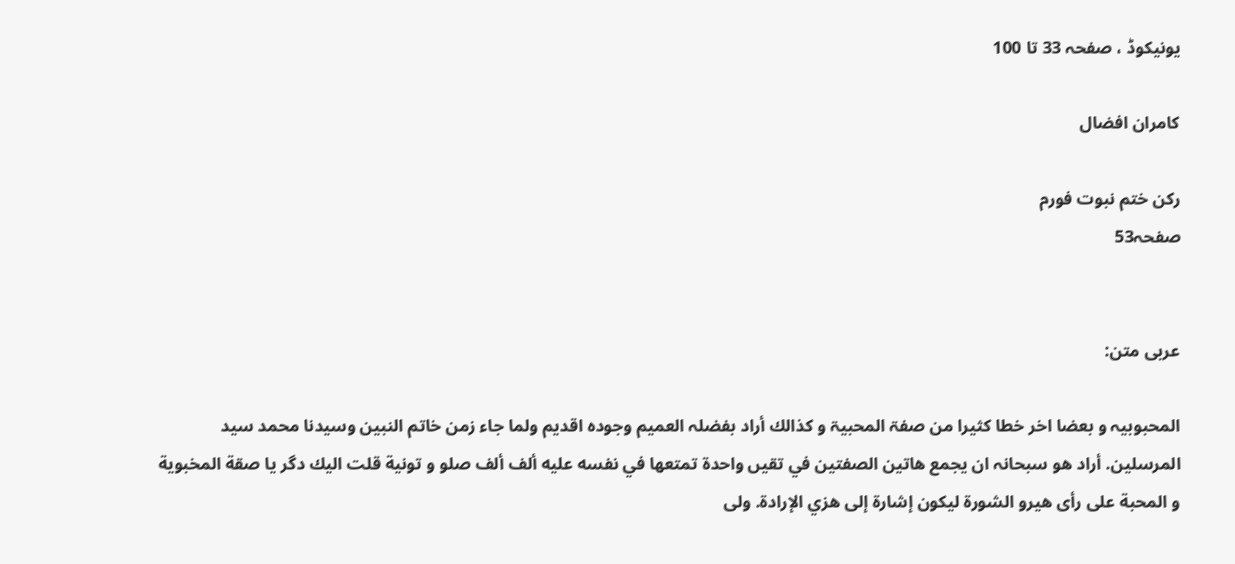یونیکوڈ ، صفحہ 33 تا 100

کامران افضال

رکن ختم نبوت فورم
صفحہ53


عربی متن:

المحبوبیہ و بعضا اخر خطا کثیرا من صفۃ المحبیۃ و كذالك أراد بفضلہ العميم وجوده اقدیم ولما جاء زمن خاتم النبين وسیدنا محمد سید المرسلين. أراد هو سبحانہ ان یجمع هاتین الصفتين في تقیں واحدة تمتعها في نفسه عليه ألف ألف صلو و تونية قلت اليك دگر يا صقة المخبوية و المحبة على رأی هيرو الشورة ليكون إشارة إلى هزي الإرادة. ولی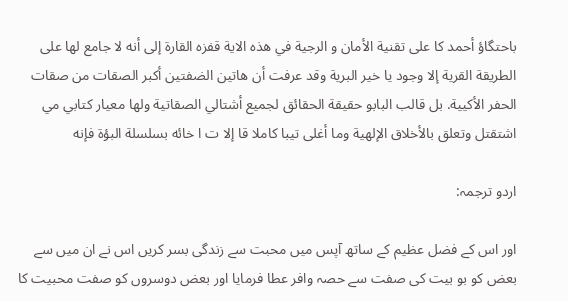باحتگاؤ أحمد کا على تقنية الأمان و الرجية في هذه الاية قفزه القارة إلى أنه لا جامع لها على الطريقة القرية إلا وجود يا خير البرية وقد عرفت أن هاتين الضفتين أكبر الصقات من صقات الحفر الأكيية. بل قالب البابو حقيقة الحقائق لجميع أشتالي الصقاتية ولها معيار كتابي مي اشتقتل وتعلق بالأخلاق الإلهية وما أغلى تيبا كاملا قا إلا ت ا خائه بسلسلة البؤة فإنه

اردو ترجمہ:

اور اس کے فضل عظیم کے ساتھ آپس میں محبت سے زندگی بسر کریں اس نے ان میں سے بعض کو بو بیت کی صفت سے حصہ وافر عطا فرمایا اور بعض دوسروں کو صفت محبیت کا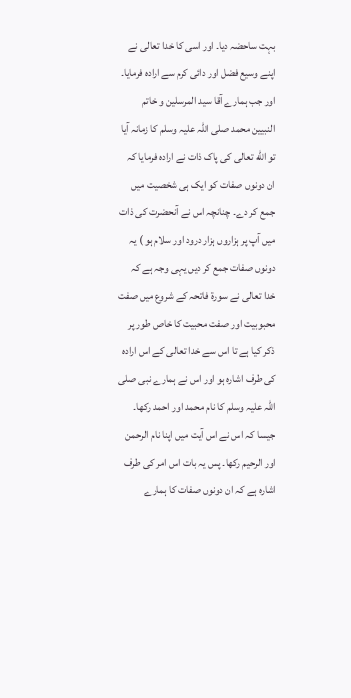بہت ساحضہ دیا۔ اور اسی کا خدا تعالی نے اپنے وسیع فضل اور دائی کرم سے ارادہ فرمایا۔ اور جب ہمارے آقا سید المرسلین و خاتم النبیین محمد صلی اللہ علیہ وسلم کا زمانہ آیا تو الله تعالی کی پاک ذات نے ارادہ فرمایا کہ ان دونوں صفات کو ایک ہی شخصیت میں جمع کر دے۔ چنانچہ اس نے آنحضرت کی ذات میں آپ پر ہزاروں ہزار درود اور سلام ہو ) یہ دونوں صفات جمع کر دیں یہی وجہ ہے کہ خدا تعالی نے سورۃ فاتحہ کے شروع میں صفت محبوبیت اور صفت محبيت کا خاص طور پر ذکر کیا ہے تا اس سے خدا تعالی کے اس ارادہ کی طرف اشارہ ہو اور اس نے ہمارے نبی صلی اللہ علیہ وسلم کا نام محمد اور احمد رکھا۔ جیسا کہ اس نے اس آیت میں اپنا نام الرحمن اور الرحيم رکھا۔ پس یہ بات اس امر کی طرف اشارہ ہے کہ ان دونوں صفات کا ہمارے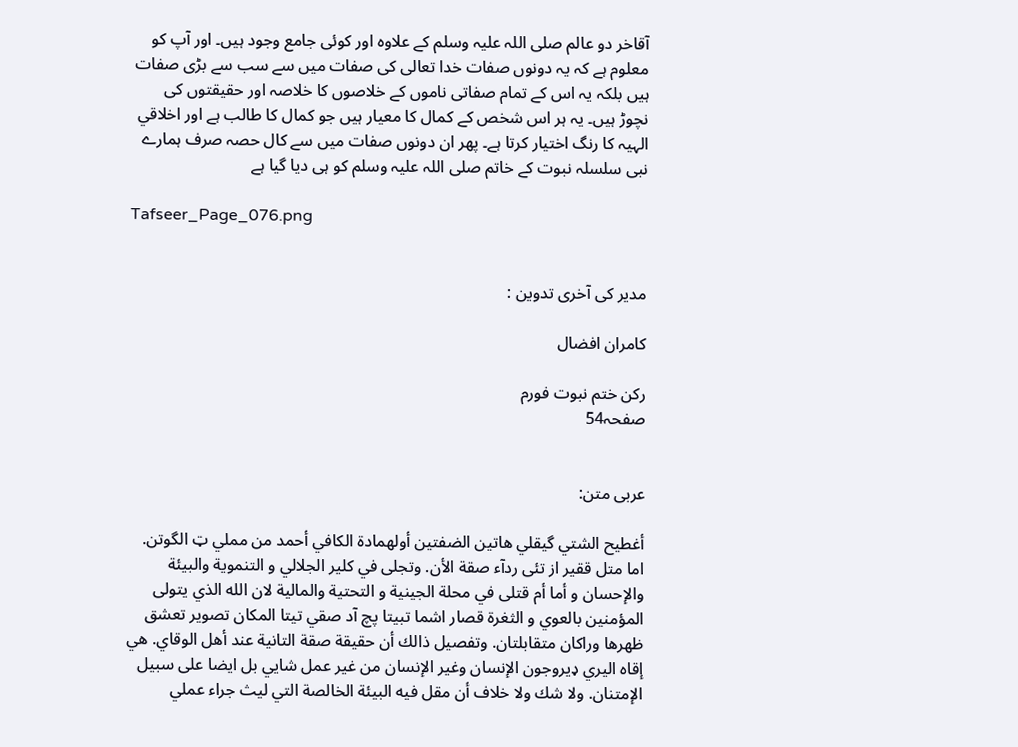آقاخر دو عالم صلی اللہ علیہ وسلم کے علاوہ اور کوئی جامع وجود ہیں۔ اور آپ کو معلوم ہے کہ یہ دونوں صفات خدا تعالی کی صفات میں سے سب سے بڑی صفات ہیں بلکہ یہ اس کے تمام صفاتی ناموں کے خلاصوں کا خلاصہ اور حقیقتوں کی نچوڑ ہیں۔ یہ ہر اس شخص کے کمال کا معیار ہیں جو کمال کا طالب ہے اور اخلاقي الہیہ کا رنگ اختیار کرتا ہے۔ پھر ان دونوں صفات میں سے کال حصہ صرف ہمارے نبی سلسلہ نبوت کے خاتم صلی اللہ علیہ وسلم کو ہی دیا گیا ہے

Tafseer_Page_076.png


مدیر کی آخری تدوین :

کامران افضال

رکن ختم نبوت فورم
صفحہ54


عربی متن:

أغطيح الشتي گيقلي هاتين الضفتين أولهمادة الكافي أحمد من مملي ټ الگوتن. اما متل ققير از تئی ردآء صقة الأن. وتجلى في كلير الجلالي و التنموية والبيئة والإحسان و أما أم قتلى في محلة الجينية و التحتية والمالية لان الله الذي يتولى المؤمنين بالعوي و الثغرة قصار اشما تبيتا پچ آد صقي تيتا المكان تصوير تعشق ظهرها وراكان متقابلتان. وتفصيل ذالك أن حقيقة صقة التانية عند أهل الوقاي. هي إقاه اليري ډیروجون الإنسان وغير الإنسان من غير عمل شایي بل ايضا على سبيل الإمتنان. ولا شك ولا خلاف أن مقل فيه البيئة الخالصة التي ليث جراء عملي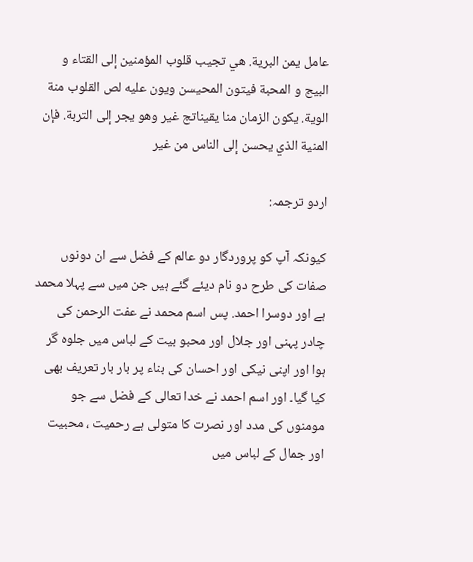عامل يمن البرية. هي تجيب قلوب المؤمنين إلى القتاء و البيج و المحبة فيتون المحيسن ويون عليه لص القلوب منة الوية. يكون الزمان منا يقيناتج غير وهو يجر إلى التربة. فإن المنية الذي يحسن إلى الناس من غير

اردو ترجمہ:

کیونکہ آپ کو پروردگار دو عالم کے فضل سے ان دونوں صفات کی طرح دو نام دیئے گئے ہیں جن میں سے پہلا محمد ہے اور دوسرا احمد. پس اسم محمد نے عفت الرحمن کی چادر پہنی اور جلال اور محبو بیت کے لباس میں جلوہ گر ہوا اور اپنی نیکی اور احسان کی بناء پر بار بار تعریف بھی کیا گیا۔ اور اسم احمد نے خدا تعالی کے فضل سے جو مومنوں کی مدد اور نصرت کا متولی ہے رحمیت ، محبیت اور جمال کے لباس میں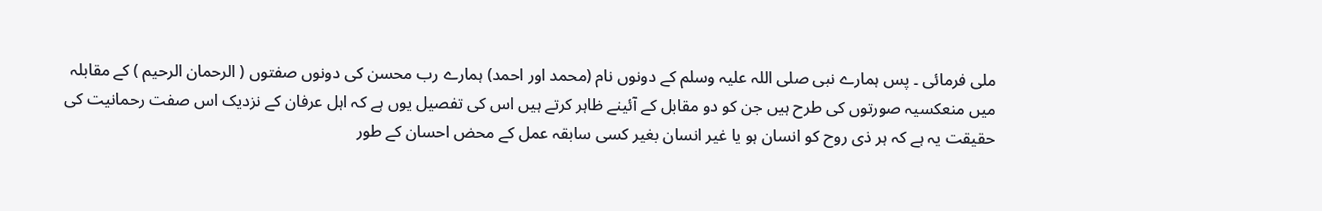ملی فرمائی ۔ پس ہمارے نبی صلی اللہ علیہ وسلم کے دونوں نام (محمد اور احمد) ہمارے رب محسن کی دونوں صفتوں ( الرحمان الرحیم ) کے مقابلہ میں منعکسیہ صورتوں کی طرح ہیں جن کو دو مقابل کے آئینے ظاہر کرتے ہیں اس کی تفصیل یوں ہے کہ اہل عرفان کے نزدیک اس صفت رحمانیت کی حقیقت یہ ہے کہ ہر ذی روح کو انسان ہو یا غیر انسان بغیر کسی سابقہ عمل کے محض احسان کے طور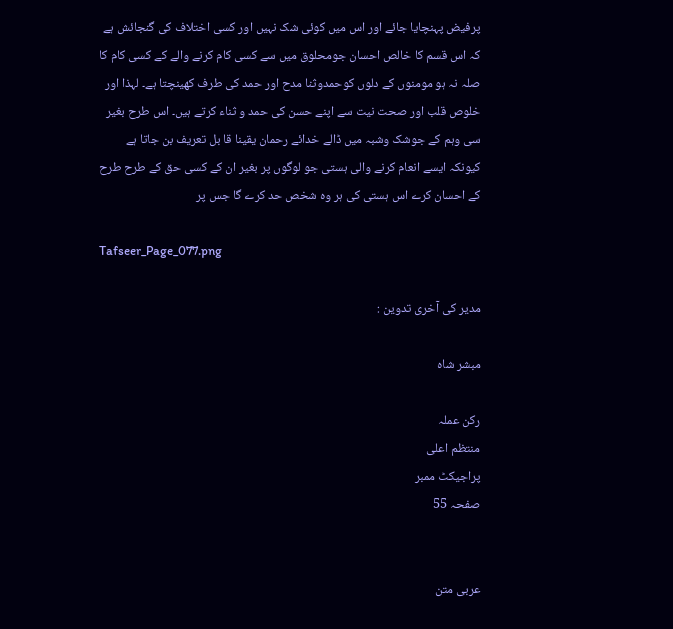پرفیض پہنچایا جائے اور اس میں کوئی شک نہیں اور کسی اختلاف کی گنجائش ہے کہ اس قسم کا خالص احسان جومحلوق میں سے کسی کام کرنے والے کے کسی کام کا صلہ نہ ہو مومنوں کے دلوں کوحمدوثنا مدح اور حمد کی طرف کھینچتا ہے۔ لہذا اور خلوص قلب اور صحت نیت سے اپنے حسن کی حمد و ثناء کرتے ہیں۔ اس طرح بغیر سی وہم کے جوشک وشبہ میں ڈالے خدائے رحمان یقینا قا بل تعریف بن جاتا ہے کیونکہ ایسے انعام کرنے والی ہستی جو لوگوں پر بغیر ان کے کسی حق کے طرح طرح کے احسان کرے اس ہستی کی ہر وہ شخص حد کرے گا جس پر

Tafseer_Page_077.png

مدیر کی آخری تدوین :

مبشر شاہ

رکن عملہ
منتظم اعلی
پراجیکٹ ممبر
صفحہ 55


عربی متن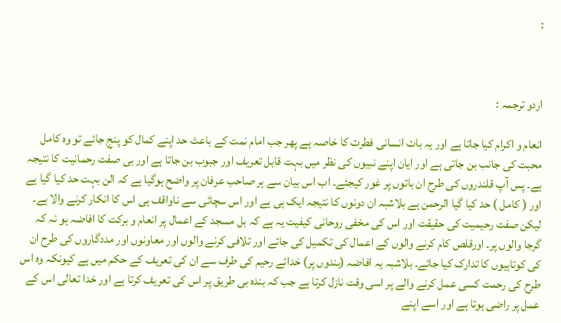:



اردو ترجمہ :

انعام و اکرام کیا جاتا ہے اور یہ بات انسانی فطرت کا خاصہ ہے پھر جب امام نمت کے باعث حد اپنے کمال کو پنج جائے تو وہ کامل محبت کی جانب بن جاتی ہے اور ایان اپنے نبیوں کی نظر میں بہت قابل تعریف اور جبوب بن جاتا ہے اور بی صفت رحمانیت کا نتیجہ ہے۔ پس آپ قلندروں کی طرح ان باتوں پر غور کیجئے۔ اب اس بیان سے ہر صاحب عرفان پر واضح ہوگیا ہے کہ الن بہت حد کیا گیا ہے اور ( کامل ) حد کیا گیا الرحمن ہے بلاشبہ ان دونوں کا نتیجہ ایک ہی ہے اور اس سچائی سے ناواقف ہی اس کا انکار کرنے والا ہے۔ لیکن صفت رحیمیت کی حقیقت اور اس کی مخفی روحانی کیفیت یہ ہے کہ بل مسجد کے اعمال پر انعام و برکت کا افاضہ ہو نہ کہ گرجا والوں پر۔ اورقلص کام کرنے والوں کے اعمال کی تکمیل کی جائے اور تلافی کرنے والوں اور معاونوں اور مددگاروں کی طرح ان کی کوتاہیوں کا تدارک کیا جائے۔ بلاشبہ یہ افاضہ (بندوں پر) خدائے رحیم کی طرف سے ان کی تعریف کے حکم میں ہے کیونکہ وہ اس طرح کی رحمت کسی عمل کرنے والے پر اسی وقت نازل کرتا ہے جب کہ بندہ بی طریق پر اس کی تعریف کرتا ہے اور خدا تعالی اس کے عمل پر راضی ہوتا ہے اور اسے اپنے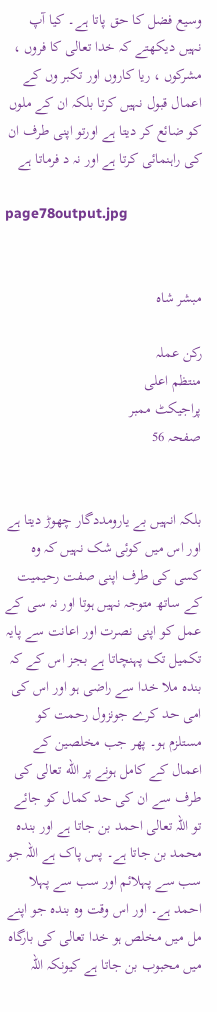وسیع فضل کا حق پاتا ہے۔ کیا آپ نہیں دیکھتے کہ خدا تعالی کا فروں ، مشرکوں ، ریا کاروں اور تکبر وں کے اعمال قبول نہیں کرتا بلکہ ان کے ملوں کو ضائع کر دیتا ہے اورتو اپنی طرف ان کی راہنمائی کرتا ہے اور نہ د فرماتا ہے

page78output.jpg


مبشر شاہ

رکن عملہ
منتظم اعلی
پراجیکٹ ممبر
صفحہ 56


بلکہ انہیں بے یارومددگار چھوڑ دیتا ہے اور اس میں کوئی شک نہیں کہ وہ کسی کی طرف اپنی صفت رحیمیت کے ساتھ متوجہ نہیں ہوتا اور نہ سی کے عمل کو اپنی نصرت اور اعانت سے پایہ تکمیل تک پہنچاتا ہے بجز اس کے کہ بندہ ملا خدا سے راضی ہو اور اس کی امی حد کرے جونزول رحمت کو مستلزم ہو۔ پھر جب مخلصین کے اعمال کے کامل ہونے پر الله تعالی کی طرف سے ان کی حد کمال کو جائے تو اللہ تعالی احمد بن جاتا ہے اور بنده محمد بن جاتا ہے۔ پس پاک ہے اللہ جو سب سے پہلائم اور سب سے پہلا احمد ہے۔ اور اس وقت وہ بندہ جو اپنے مل میں مخلص ہو خدا تعالی کی بارگاہ میں محبوب بن جاتا ہے کیونکہ اللہ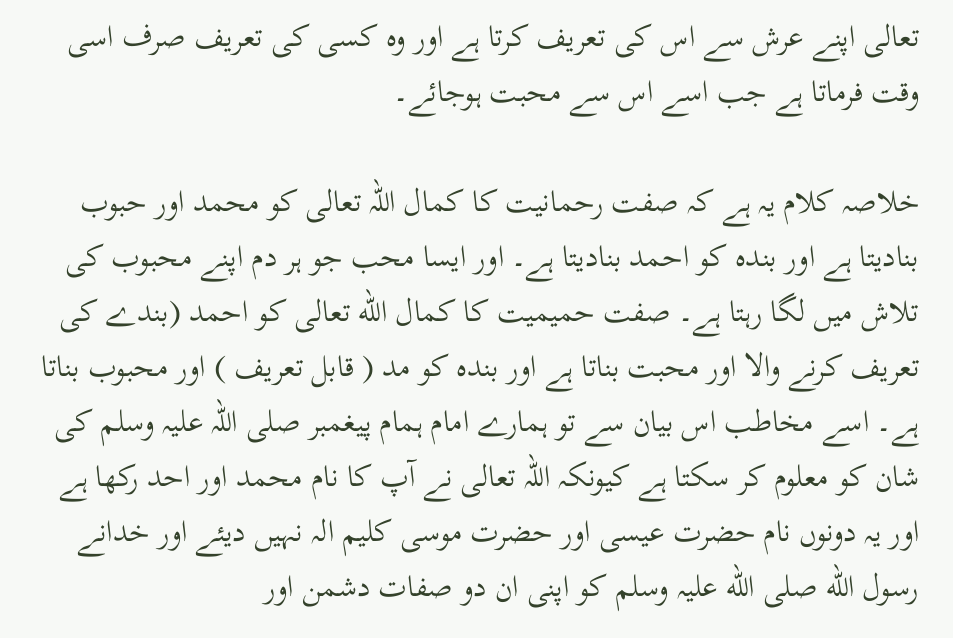تعالی اپنے عرش سے اس کی تعریف کرتا ہے اور وہ کسی کی تعریف صرف اسی وقت فرماتا ہے جب اسے اس سے محبت ہوجائے۔

خلاصہ کلام یہ ہے کہ صفت رحمانیت کا کمال اللہ تعالی کو محمد اور حبوب بنادیتا ہے اور بندہ کو احمد بنادیتا ہے۔ اور ایسا محب جو ہر دم اپنے محبوب کی تلاش میں لگا رہتا ہے۔ صفت حمیمیت کا کمال الله تعالی کو احمد (بندے کی تعریف کرنے والا اور محبت بناتا ہے اور بندہ کو مد ( قابل تعریف ) اور محبوب بناتا ہے۔ اسے مخاطب اس بیان سے تو ہمارے امام ہمام پیغمبر صلی اللہ علیہ وسلم کی شان کو معلوم کر سکتا ہے کیونکہ اللہ تعالی نے آپ کا نام محمد اور احد رکھا ہے اور یہ دونوں نام حضرت عیسی اور حضرت موسی کلیم الہ نہیں دیئے اور خدانے رسول الله صلى الله علیہ وسلم کو اپنی ان دو صفات دشمن اور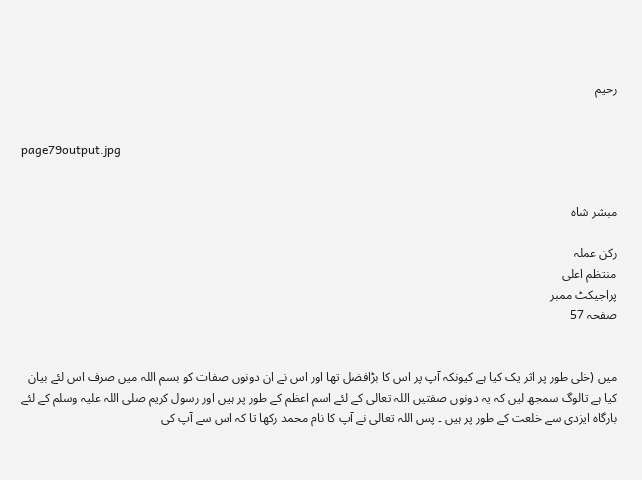رحیم


page79output.jpg


مبشر شاہ

رکن عملہ
منتظم اعلی
پراجیکٹ ممبر
صفحہ 57


میں (خلی طور پر اثر یک کیا ہے کیونکہ آپ پر اس کا بڑافضل تھا اور اس نے ان دونوں صفات کو بسم اللہ میں صرف اس لئے بیان کیا ہے تالوگ سمجھ لیں کہ یہ دونوں صفتیں اللہ تعالی کے لئے اسم اعظم کے طور پر ہیں اور رسول کریم صلی اللہ علیہ وسلم کے لئے بارگاه ایزدی سے خلعت کے طور پر ہیں ۔ پس اللہ تعالی نے آپ کا نام محمد رکھا تا کہ اس سے آپ کی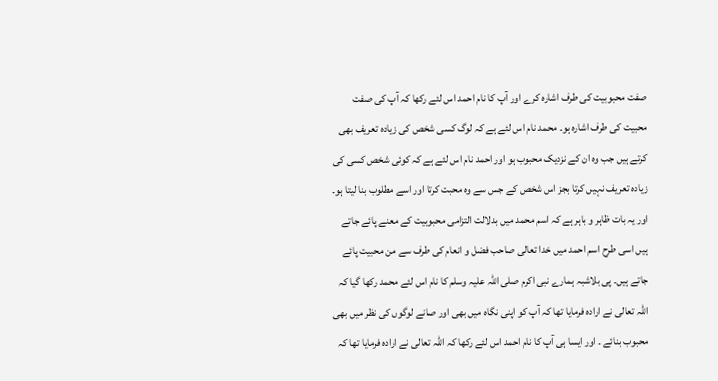صفت محبوبیت کی طرف اشارہ کرے اور آپ کا نام احمد اس لئے رکھا کہ آپ کی صفت محبیت کی طرف اشارہ ہو۔ محمد نام اس لئے ہے کہ لوگ کسی شخص کی زیادہ تعریف بھی کرتے ہیں جب وہ ان کے نزدیک محبوب ہو اور احمد نام اس لئے ہے کہ کوئی شخص کسی کی زیادہ تعریف نہیں کرتا بجز اس شخص کے جس سے وہ محبت کرتا اور اسے مطلوب بنا لیتا ہو۔ اور یہ بات ظاہر و باہر ہے کہ اسم محمد میں بدلالت التزامی محبوبیت کے معنے پائے جاتے ہیں اسی طرح اسم احمد میں خدا تعالی صاحب فضل و انعام کی طرف سے من محبيت پائے جاتے ہیں۔ پی بلاشبہ ہمارے نبی اکرم صلی اللہ علیہ وسلم کا نام اس لئے محمد رکھا گیا کہ اللہ تعالی نے اراده فرمایا تھا کہ آپ کو اپنی نگاہ میں بھی اور صانے لوگوں کی نظر میں بھی محبوب بنائے ۔ اور ایسا ہی آپ کا نام احمد اس لئے رکھا کہ اللہ تعالی نے ارادہ فرمایا تھا کہ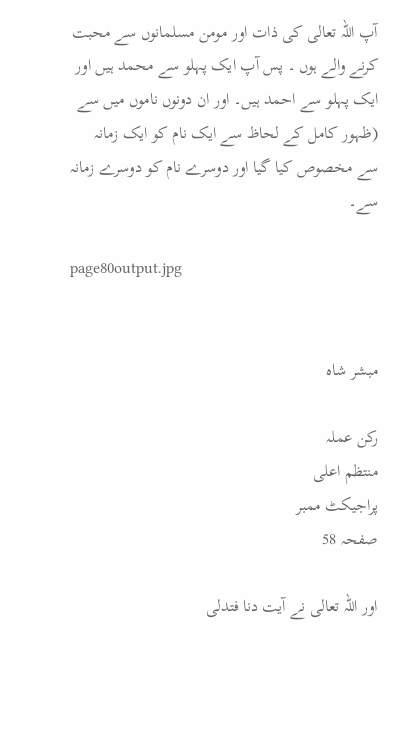آپ اللہ تعالی کی ذات اور مومن مسلمانوں سے محبت کرنے والے ہوں ۔ پس آپ ایک پہلو سے محمد ہیں اور ایک پہلو سے احمد ہیں۔ اور ان دونوں ناموں میں سے (ظہور کامل کے لحاظ سے ایک نام کو ایک زمانہ سے مخصوص کیا گیا اور دوسرے نام کو دوسرے زمانہ سے۔

page80output.jpg


مبشر شاہ

رکن عملہ
منتظم اعلی
پراجیکٹ ممبر
صفحہ 58

اور اللہ تعالی نے آیت دنا فتدلی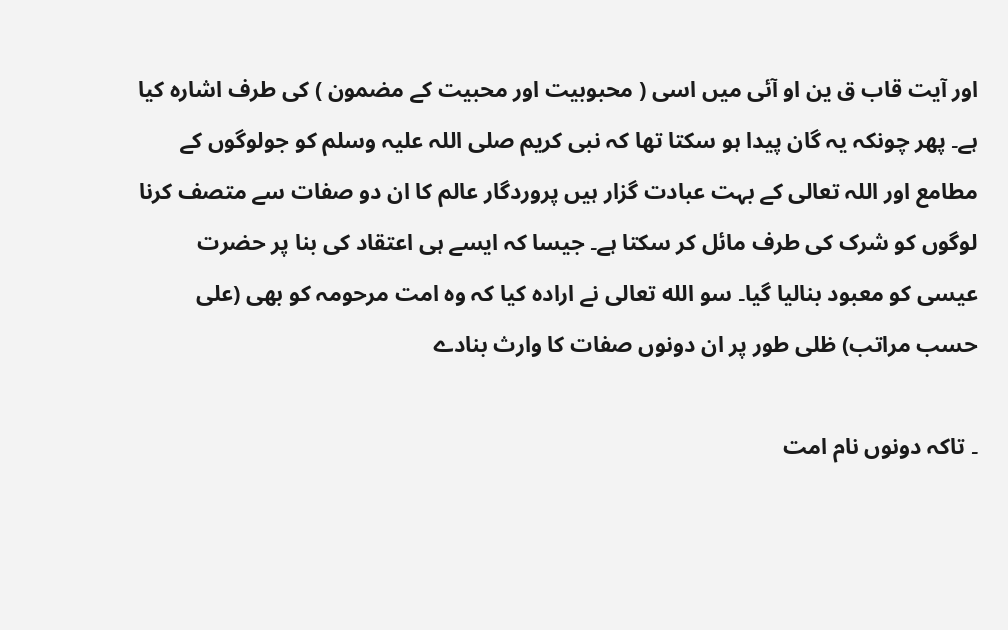اور آیت قاب ق ين او آئی میں اسی ( محبوبیت اور محبیت کے مضمون ) کی طرف اشارہ کیا ہے۔ پھر چونکہ یہ گان پیدا ہو سکتا تھا کہ نبی کریم صلی اللہ علیہ وسلم کو جولوگوں کے مطامع اور اللہ تعالی کے بہت عبادت گزار ہیں پروردگار عالم کا ان دو صفات سے متصف کرنا لوگوں کو شرک کی طرف مائل کر سکتا ہے۔ جیسا کہ ایسے ہی اعتقاد کی بنا پر حضرت عیسی کو معبود بنالیا گیا۔ سو الله تعالی نے ارادہ کیا کہ وہ امت مرحومہ کو بھی (علی حسب مراتب) ظلی طور پر ان دونوں صفات کا وارث بنادے

۔ تاکہ دونوں نام امت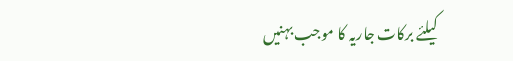کیلئے برکات جاریہ کا موجب بہنیں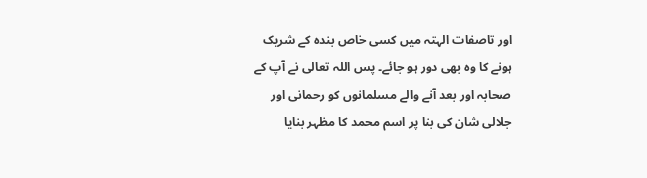اور تاصفات الہتہ میں کسی خاص بندہ کے شریک ہونے کا وہ بھی دور ہو جائے۔ پس اللہ تعالی نے آپ کے صحابہ اور بعد آنے والے مسلمانوں کو رحمانی اور جلالی شان کی بنا پر اسم محمد کا مظہر بنایا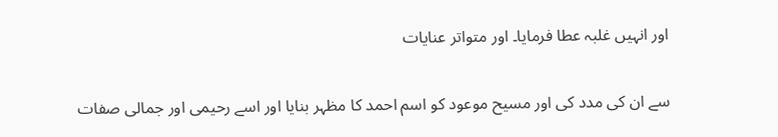اور انہیں غلبہ عطا فرمایا۔ اور متواتر عنایات

سے ان کی مدد کی اور مسیح موعود کو اسم احمد کا مظہر بنایا اور اسے رحیمی اور جمالی صفات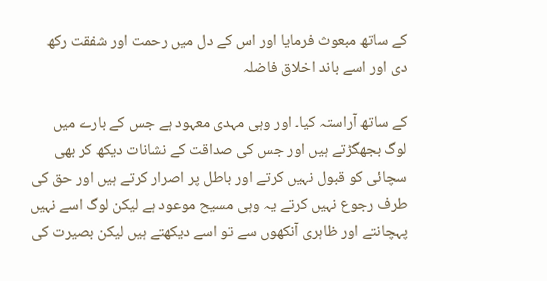کے ساتھ مبعوث فرمایا اور اس کے دل میں رحمت اور شفقت رکھ دی اور اسے باند اخلاق فاضلہ

کے ساتھ آراستہ کیا۔ اور وہی مہدی معہود ہے جس کے بارے میں لوگ بجھگڑتے ہیں اور جس کی صداقت کے نشانات دیکھ کر بھی سچائی کو قبول نہیں کرتے اور باطل پر اصرار کرتے ہیں اور حق کی طرف رجوع نہیں کرتے یہ وہی مسیح موعود ہے لیکن لوگ اسے نہیں پہچانتے اور ظاہری آنکھوں سے تو اسے دیکھتے ہیں لیکن بصیرت کی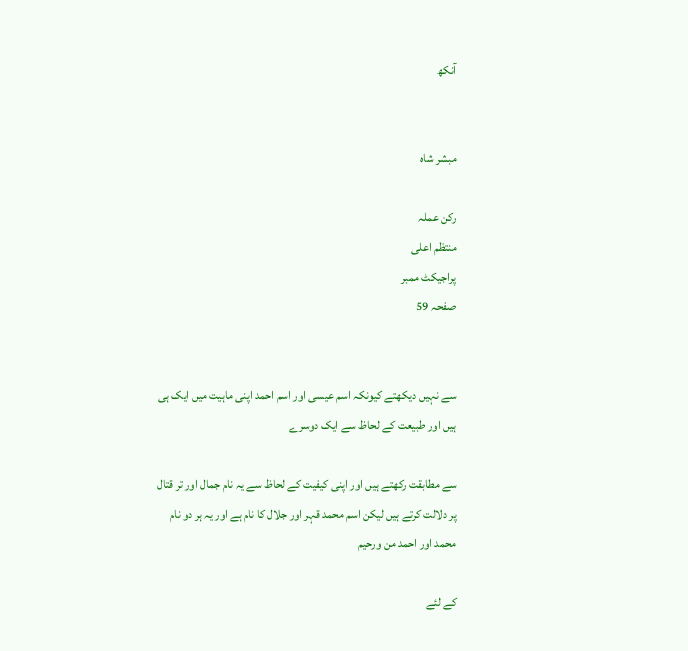آنکھ


مبشر شاہ

رکن عملہ
منتظم اعلی
پراجیکٹ ممبر
صفحہ 59


سے نہیں دیکھتے کیونکہ اسم عیسی اور اسم احمد اپنی ماہیت میں ایک ہی ہیں اور طبیعت کے لحاظ سے ایک دوسرے

سے مطابقت رکھتے ہیں اور اپنی کیفیت کے لحاظ سے یہ نام جمال اور تر قتال پر دلالت کرتے ہیں لیکن اسم محمد قہر اور جلال کا نام ہے اور یہ ہر دو نام محمد اور احمد من ورحیم

کے لئے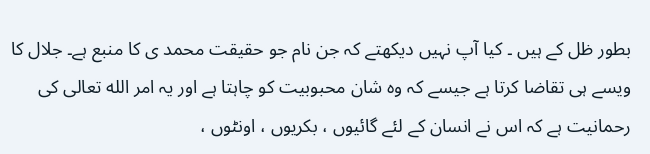بطور ظل کے ہیں ۔ کیا آپ نہیں دیکھتے کہ جن نام جو حقیقت محمد ی کا منبع ہے۔ جلال کا ویسے ہی تقاضا کرتا ہے جیسے کہ وہ شان محبوبیت کو چاہتا ہے اور یہ امر الله تعالی کی رحمانیت ہے کہ اس نے انسان کے لئے گائیوں ، بکریوں ، اونٹوں ،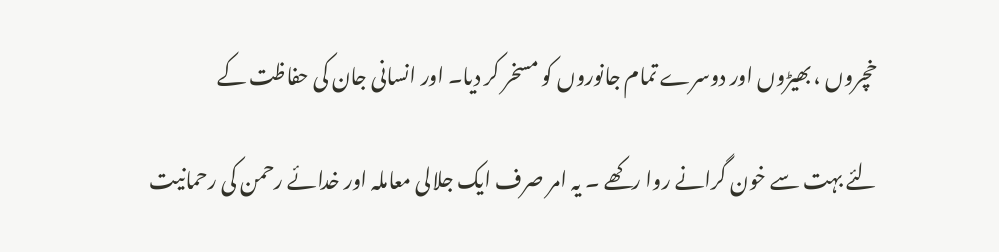خچروں ، بھیڑوں اور دوسرے تمام جانوروں کو مسخر کر دیا۔ اور انسانی جان کی حفاظت کے

لئے بہت سے خون گرانے روا رکھے ۔ یہ امر صرف ایک جلالی معاملہ اور خدائے رحمن کی رحمانیت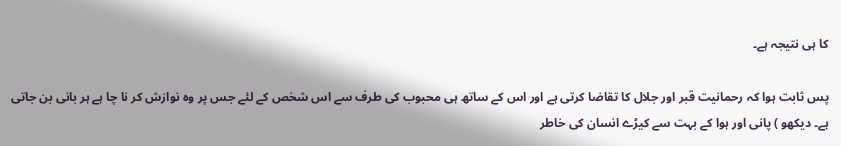کا ہی نتیجہ ہے۔

پس ثابت ہوا کہ رحمانیت قبر اور جلال کا تقاضا کرتی ہے اور اس کے ساتھ ہی محبوب کی طرف سے اس شخص کے لئے جس پر وہ نوازش کر نا چا ہے ہر بانی بن جاتی ہے۔ دیکھو ) پانی اور ہوا کے بہت سے کیڑے انسان کی خاطر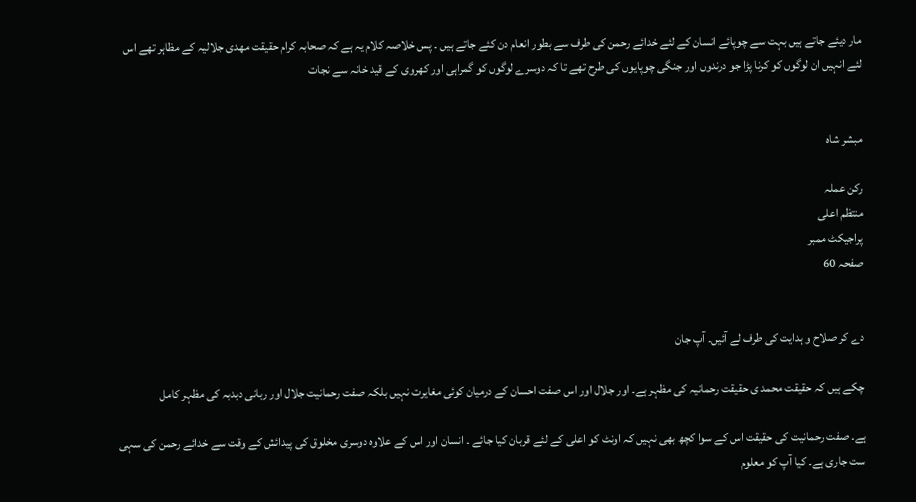مار دیئے جاتے ہیں بہت سے چوپائے انسان کے لئے خدائے رحمن کی طرف سے بطور انعام دن کئے جاتے ہیں ۔ پس خلاصہ کلام یہ ہے کہ صحابہ کرام حقیقت مهدی جلالیہ کے مظاہر تھے اس لئے انہیں ان لوگوں کو کرنا پڑا جو درندوں اور جنگی چوپایوں کی طرح تھے تا کہ دوسرے لوگوں کو گمراہی اور کھروی کے قید خانہ سے نجات


مبشر شاہ

رکن عملہ
منتظم اعلی
پراجیکٹ ممبر
صفحہ 60


دے کر صلاح و ہدایت کی طرف لے آئیں۔ آپ جان

چکے ہیں کہ حقیقت محمد ی حقیقت رحمانیہ کی مظہر ہے۔ اور جلال اور اس صفت احسان کے درمیان کوئی مغایرت نہیں بلکہ صفت رحمانیت جلال اور ربانی دبدبہ کی مظہر کامل

ہے۔ صفت رحمانیت کی حقیقت اس کے سوا کچھ بھی نہیں کہ اونٹ کو اعلی کے لئے قربان کیا جائے ۔ انسان اور اس کے علاوہ دوسری مخلوق کی پیدائش کے وقت سے خدائے رحمن کی سہی ست جاری ہے۔ کیا آپ کو معلوم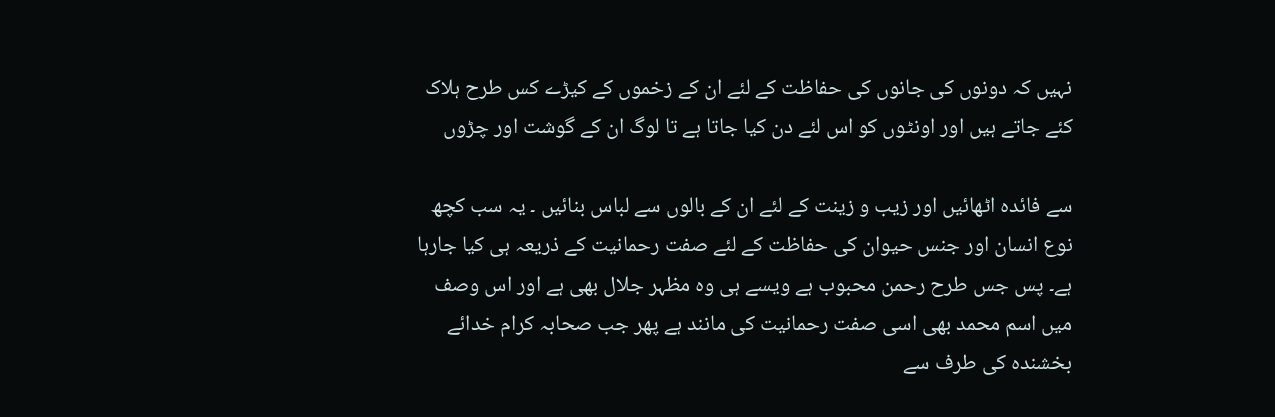نہیں کہ دونوں کی جانوں کی حفاظت کے لئے ان کے زخموں کے کیڑے کس طرح ہلاک کئے جاتے ہیں اور اونٹوں کو اس لئے دن کیا جاتا ہے تا لوگ ان کے گوشت اور چڑوں

سے فائدہ اٹھائیں اور زیب و زینت کے لئے ان کے بالوں سے لباس بنائیں ۔ یہ سب کچھ نوع انسان اور جنس حیوان کی حفاظت کے لئے صفت رحمانیت کے ذریعہ ہی کیا جارہا ہے۔ پس جس طرح رحمن محبوب ہے ویسے ہی وہ مظہر جلال بھی ہے اور اس وصف میں اسم محمد بھی اسی صفت رحمانیت کی مانند ہے پھر جب صحابہ کرام خدائے بخشندہ کی طرف سے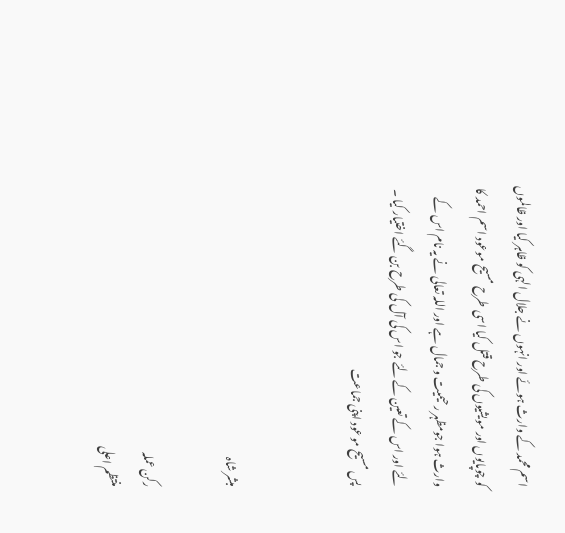اسم محمد کے وارث ہوئے اور انہوں نے جلال الہی کو ظاہر کیا اور ظالموں کو چوپایوں اور مویشیوں کی طرح قتل کیا اسی طرح مسیح موعود اسم احمد کا وارث ہوا جومظہر رحیمیت و جمال ہے اور اللہ تعالی نے یہ نام اس کے لئے اور اس کے تعین کے لئے جو اس کی آل کی طرح بن گئے اختیار کیا ۔ پس مسیح موعود اپنی جماعت


مبشر شاہ

رکن عملہ
منتظم اعلی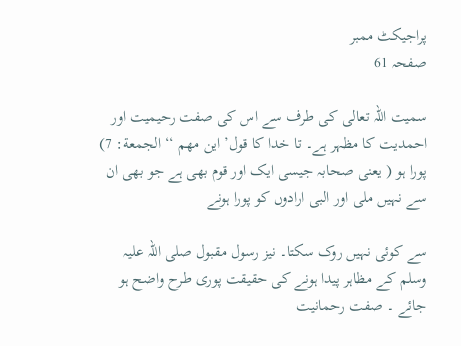پراجیکٹ ممبر
صفحہ 61

سمیت اللہ تعالی کی طرف سے اس کی صفت رحیمیت اور احمدیت کا مظہر ہے۔ تا خدا کا قول’ این مهم ‘‘ الجمعة: 7) پورا ہو ( یعنی صحابہ جیسی ایک اور قوم بھی ہے جو بھی ان سے نہیں ملی اور البی ارادوں کو پورا ہونے

سے کوئی نہیں روک سکتا۔ نیز رسول مقبول صلی اللہ علیہ وسلم کے مظاہر پیدا ہونے کی حقیقت پوری طرح واضح ہو جائے ۔ صفت رحمانیت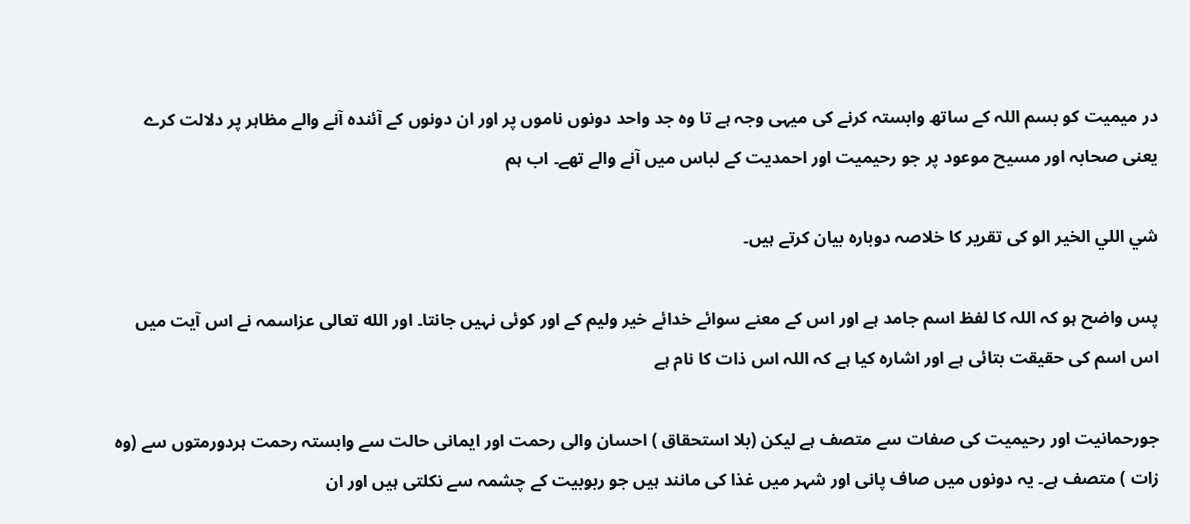در میمیت کو بسم اللہ کے ساتھ وابستہ کرنے کی میہی وجہ ہے تا وہ جد واحد دونوں ناموں پر اور ان دونوں کے آئندہ آنے والے مظاہر پر دلالت کرے یعنی صحابہ اور مسیح موعود پر جو رحیمیت اور احمدیت کے لباس میں آنے والے تھے۔ اب ہم

شي اللي الخير الو کی تقریر کا خلاصہ دوبارہ بیان کرتے ہیں۔

پس واضح ہو کہ اللہ کا لفظ اسم جامد ہے اور اس کے معنے سوائے خدائے خیر ولیم کے اور کوئی نہیں جانتا۔ اور الله تعالی عزاسمہ نے اس آیت میں اس اسم کی حقیقت بتائی ہے اور اشارہ کیا ہے کہ اللہ اس ذات کا نام ہے

جورحمانیت اور رحیمیت کی صفات سے متصف ہے لیکن (بلا استحقاق ) احسان والی رحمت اور ایمانی حالت سے وابستہ رحمت ہردورمتوں سے (وہ زات ) متصف ہے۔ یہ دونوں میں صاف پانی اور شہر میں غذا کی مانند ہیں جو ربوبیت کے چشمہ سے نکلتی ہیں اور ان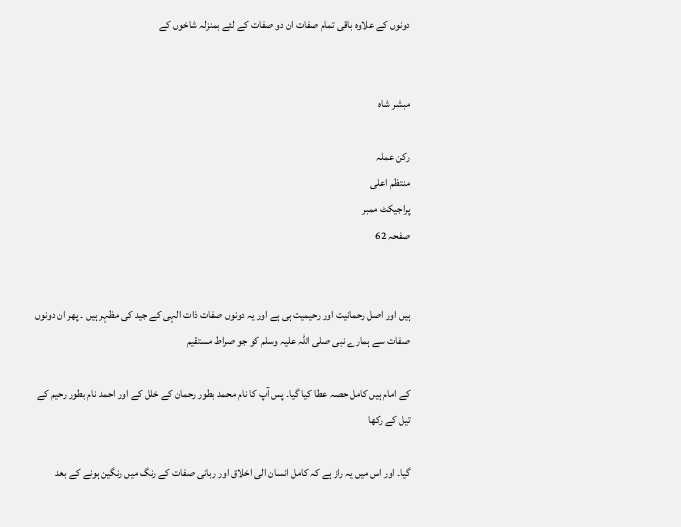دونوں کے علاوہ باقی تمام صفات ان دو صفات کے لئے بمنزلہ شاخوں کے


مبشر شاہ

رکن عملہ
منتظم اعلی
پراجیکٹ ممبر
صفحہ 62


ہیں اور اصل رحمانیت اور رحیمیت ہی ہے اور یہ دونوں صفات ذات الہی کے جید کی مظہر ہیں ۔ پھر ان دونوں صفات سے ہمارے نبی صلی اللہ علیہ وسلم کو جو صراط مستقیم

کے امام ہیں کامل حصہ عطا کیا گیا۔ پس آپ کا نام محمد بطور رحمان کے خلل کے اور احمد نام بطور رحیم کے تیل کے رکھا

گیا۔ اور اس میں یہ راز ہے کہ کامل انسان الی اخلاق اور ربانی صفات کے رنگ میں رنگین ہونے کے بعد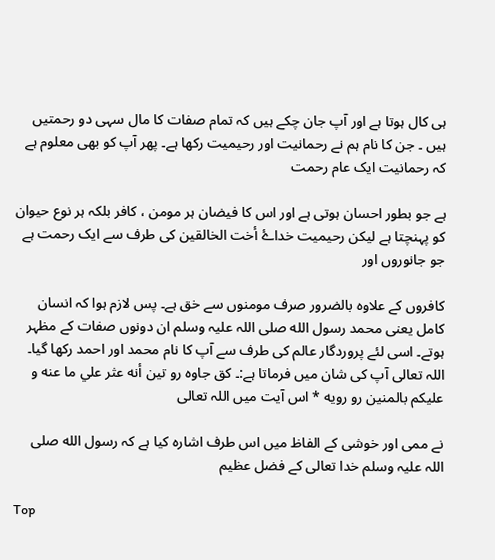ہی کال ہوتا ہے اور آپ جان چکے ہیں کہ تمام صفات کا مال سہی دو رحمتیں ہیں ۔ جن کا نام ہم نے رحمانیت اور رحیمیت رکھا ہے۔ پھر آپ کو بھی معلوم ہے کہ رحمانیت ایک عام رحمت

ہے جو بطور احسان ہوتی ہے اور اس کا فیضان ہر مومن ، کافر بلکہ ہر نوع حیوان کو پہنچتا ہے لیکن رحیمیت خداۓ أخت الخالقین کی طرف سے ایک رحمت ہے جو جانوروں اور

کافروں کے علاوہ بالضرور صرف مومنوں سے خق ہے۔ پس لازم ہوا کہ انسان کامل یعنی محمد رسول الله صلی اللہ علیہ وسلم ان دونوں صفات کے مظہر ہوتے۔ اسی لئے پروردگار عالم کی طرف سے آپ کا نام محمد اور احمد رکھا گیا۔ اللہ تعالی آپ کی شان میں فرماتا ہے:۔ كق جاوه رو تین أنه عثر علي ما عنه و علیکم بالمنين رو رويه * اس آیت میں اللہ تعالی

نے ممی اور خوشی کے الفاظ میں اس طرف اشارہ کیا ہے کہ رسول الله صلی اللہ علیہ وسلم خدا تعالی کے فضل عظیم

Top